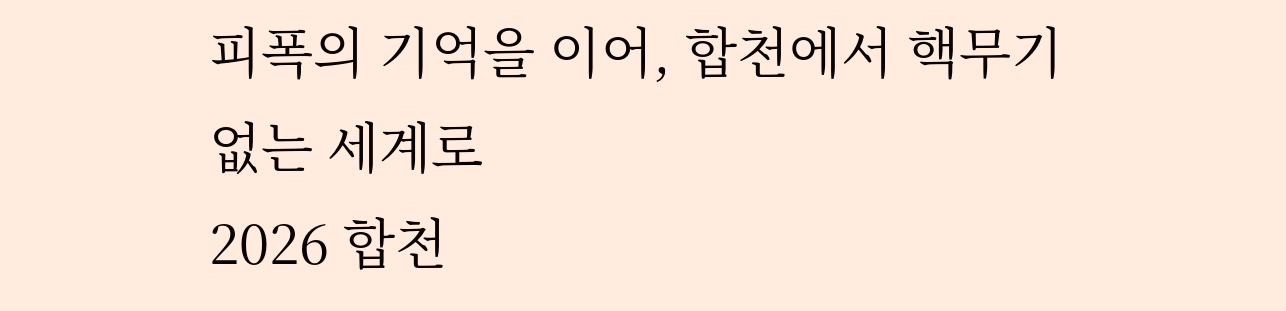피폭의 기억을 이어, 합천에서 핵무기 없는 세계로
2026 합천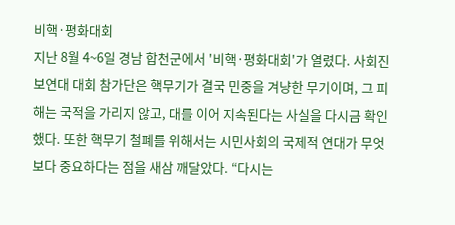비핵·평화대회
지난 8월 4~6일 경남 합천군에서 '비핵·평화대회'가 열렸다. 사회진보연대 대회 참가단은 핵무기가 결국 민중을 겨냥한 무기이며, 그 피해는 국적을 가리지 않고, 대를 이어 지속된다는 사실을 다시금 확인했다. 또한 핵무기 철폐를 위해서는 시민사회의 국제적 연대가 무엇보다 중요하다는 점을 새삼 깨달았다. “다시는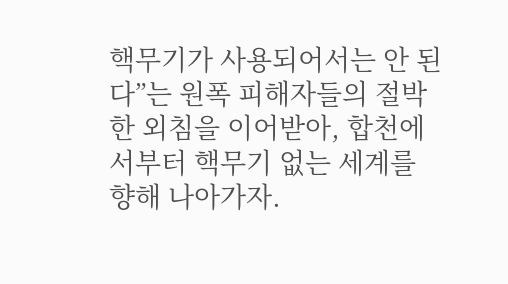핵무기가 사용되어서는 안 된다”는 원폭 피해자들의 절박한 외침을 이어받아, 합천에서부터 핵무기 없는 세계를 향해 나아가자.